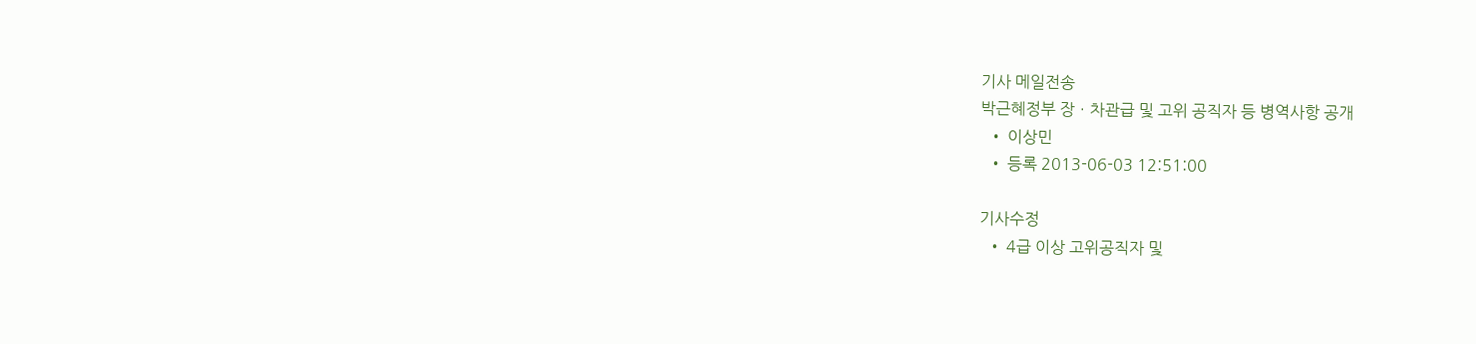기사 메일전송
박근혜정부 장ㆍ차관급 및 고위 공직자 등 병역사항 공개
  • 이상민
  • 등록 2013-06-03 12:51:00

기사수정
  • 4급 이상 고위공직자 및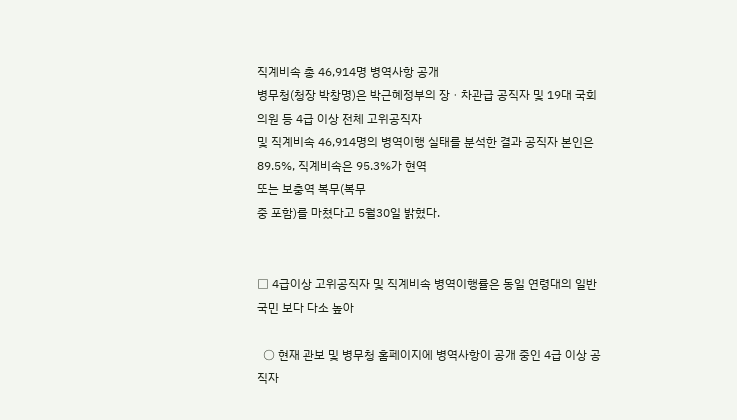직계비속 총 46,914명 병역사항 공개
병무청(청장 박창명)은 박근혜정부의 장ㆍ차관급 공직자 및 19대 국회의원 등 4급 이상 전체 고위공직자
및 직계비속 46,914명의 병역이행 실태를 분석한 결과 공직자 본인은 89.5%, 직계비속은 95.3%가 현역
또는 보충역 복무(복무
중 포함)를 마쳤다고 5월30일 밝혔다.


□ 4급이상 고위공직자 및 직계비속 병역이행률은 동일 연령대의 일반국민 보다 다소 높아

  ○ 현재 관보 및 병무청 홈페이지에 병역사항이 공개 중인 4급 이상 공직자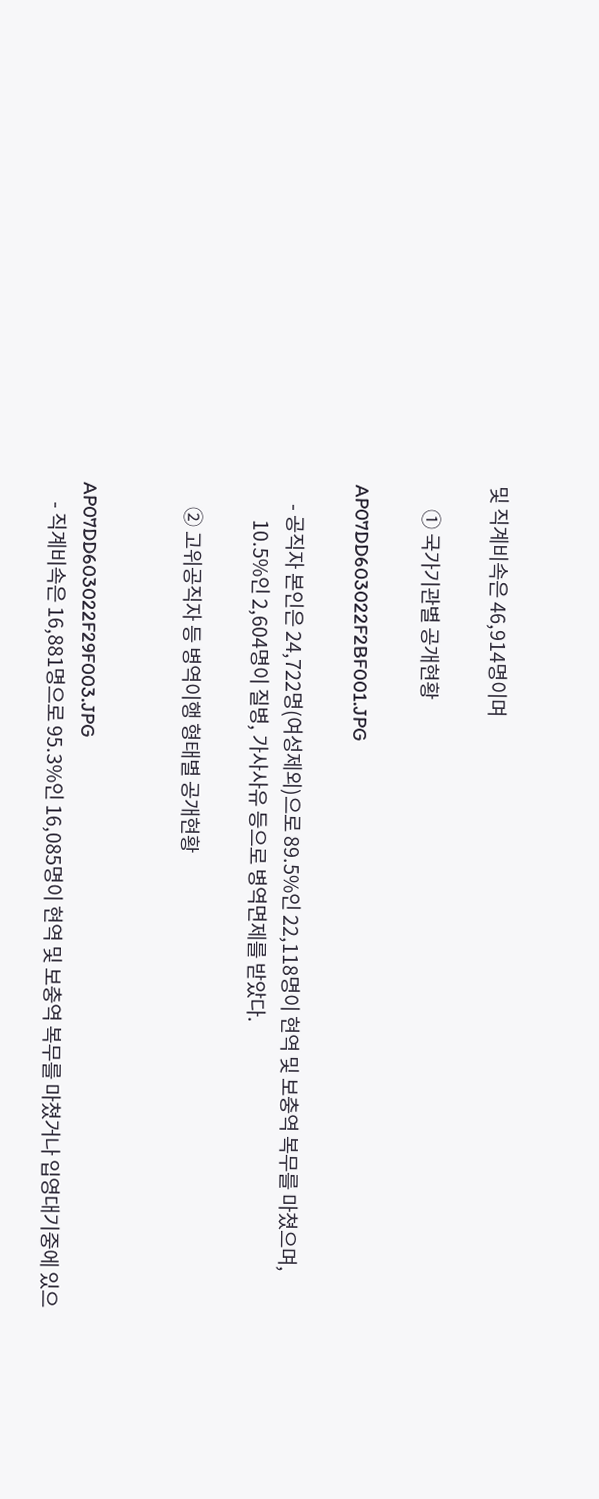및 직계비속은 46,914명이며

      ① 국가기관별 공개현황

AP07DD603022F2BF001.JPG

     - 공직자 본인은 24,722명(여성제외)으로 89.5%인 22,118명이 현역 및 보충역 복무를 마쳤으며,
         10.5%인 2,604명이 질병, 가사사유 등으로 병역면제를 받았다.

      ② 고위공직자 등 병역이행 형태별 공개현황


AP07DD603022F29F003.JPG
     - 직계비속은 16,881명으로 95.3%인 16,085명이 현역 및 보충역 복무를 마쳤거나 입영대기중에 있으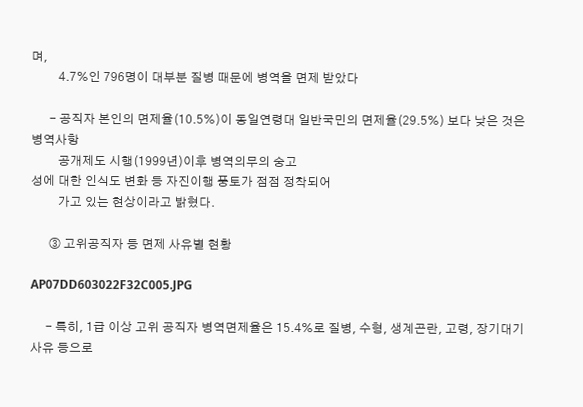며,
         4.7%인 796명이 대부분 질병 때문에 병역을 면제 받았다

      - 공직자 본인의 면제율(10.5%)이 동일연령대 일반국민의 면제율(29.5%) 보다 낮은 것은 병역사항
         공개제도 시행(1999년)이후 병역의무의 숭고
성에 대한 인식도 변화 등 자진이행 풍토가 점점 정착되어
         가고 있는 현상이라고 밝혔다.

      ③ 고위공직자 등 면제 사유별 현황

AP07DD603022F32C005.JPG

     - 특히, 1급 이상 고위 공직자 병역면제율은 15.4%로 질병, 수형, 생계곤란, 고령, 장기대기사유 등으로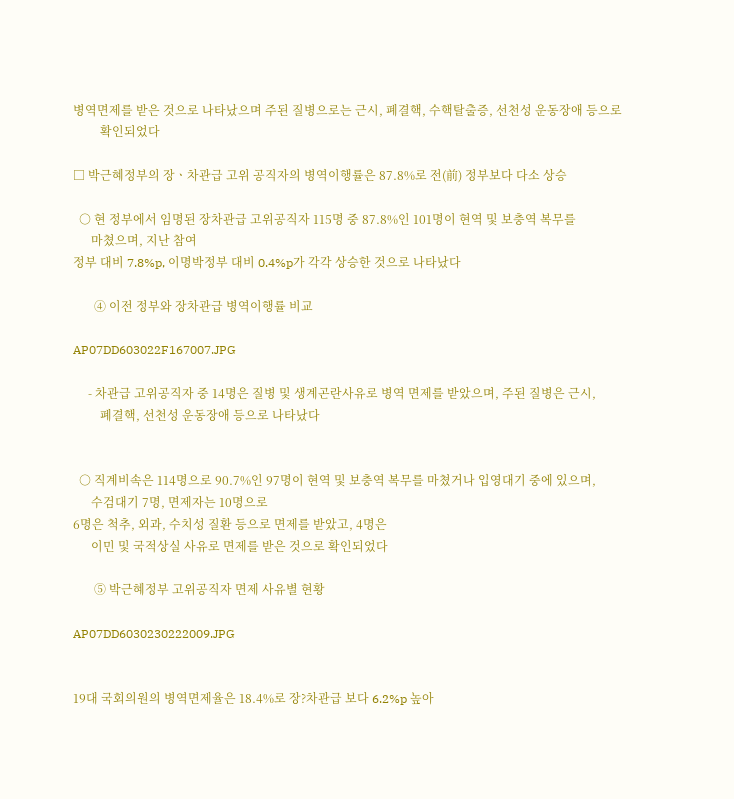병역면제를 받은 것으로 나타났으며 주된 질병으로는 근시, 폐결핵, 수핵탈출증, 선천성 운동장애 등으로
         확인되었다

□ 박근혜정부의 장ㆍ차관급 고위 공직자의 병역이행률은 87.8%로 전(前) 정부보다 다소 상승

  ○ 현 정부에서 임명된 장차관급 고위공직자 115명 중 87.8%인 101명이 현역 및 보충역 복무를
      마쳤으며, 지난 참여
정부 대비 7.8%p, 이명박정부 대비 0.4%p가 각각 상승한 것으로 나타났다

       ④ 이전 정부와 장차관급 병역이행률 비교

AP07DD603022F167007.JPG

     - 차관급 고위공직자 중 14명은 질병 및 생계곤란사유로 병역 면제를 받았으며, 주된 질병은 근시,
         폐결핵, 선천성 운동장애 등으로 나타났다


  ○ 직계비속은 114명으로 90.7%인 97명이 현역 및 보충역 복무를 마쳤거나 입영대기 중에 있으며,
      수검대기 7명, 면제자는 10명으로
6명은 척추, 외과, 수치성 질환 등으로 면제를 받았고, 4명은
      이민 및 국적상실 사유로 면제를 받은 것으로 확인되었다

       ⑤ 박근혜정부 고위공직자 면제 사유별 현황

AP07DD6030230222009.JPG


19대 국회의원의 병역면제율은 18.4%로 장?차관급 보다 6.2%p 높아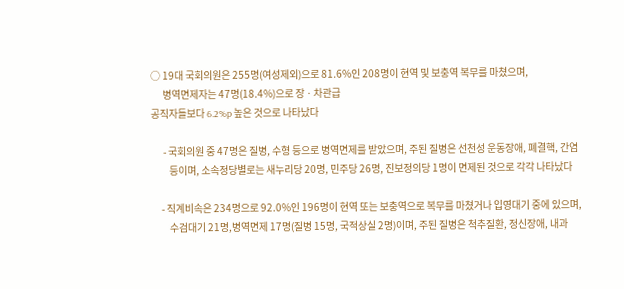○ 19대 국회의원은 255명(여성제외)으로 81.6%인 208명이 현역 및 보충역 복무를 마쳤으며,
      병역면제자는 47명(18.4%)으로 장ㆍ차관급
공직자들보다 6.2%p 높은 것으로 나타났다

      - 국회의원 중 47명은 질병, 수형 등으로 병역면제를 받았으며, 주된 질병은 선천성 운동장애, 폐결핵, 간염
         등이며, 소속정당별로는 새누리당 20명, 민주당 26명, 진보정의당 1명이 면제된 것으로 각각 나타났다

     - 직계비속은 234명으로 92.0%인 196명이 현역 또는 보충역으로 복무를 마쳤거나 입영대기 중에 있으며,
         수검대기 21명,병역면제 17명(질병 15명, 국적상실 2명)이며, 주된 질병은 척추질환, 정신장애, 내과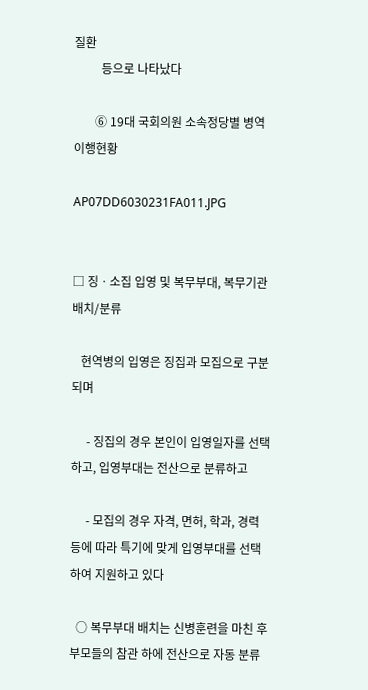질환
         등으로 나타났다

       ⑥ 19대 국회의원 소속정당별 병역이행현황

AP07DD6030231FA011.JPG


□ 징ㆍ소집 입영 및 복무부대, 복무기관 배치/분류

   현역병의 입영은 징집과 모집으로 구분되며

     - 징집의 경우 본인이 입영일자를 선택하고, 입영부대는 전산으로 분류하고

     - 모집의 경우 자격, 면허, 학과, 경력 등에 따라 특기에 맞게 입영부대를 선택하여 지원하고 있다

  ○ 복무부대 배치는 신병훈련을 마친 후 부모들의 참관 하에 전산으로 자동 분류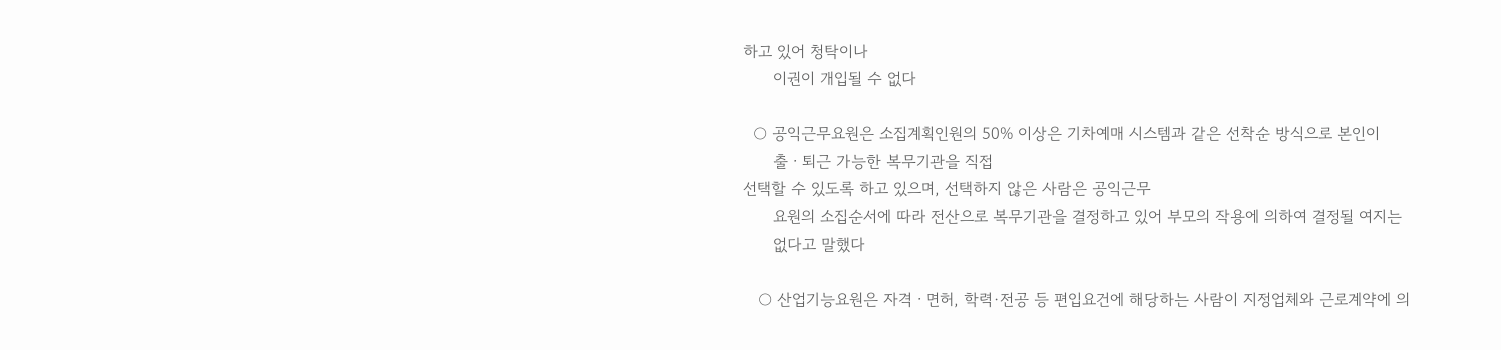하고 있어 청탁이나
      이권이 개입될 수 없다

  ○ 공익근무요원은 소집계획인원의 50% 이상은 기차예매 시스템과 같은 선착순 방식으로 본인이
      출ㆍ퇴근 가능한 복무기관을 직접
선택할 수 있도록 하고 있으며, 선택하지 않은 사람은 공익근무
      요원의 소집순서에 따라 전산으로 복무기관을 결정하고 있어 부모의 작용에 의하여 결정될 여지는
      없다고 말했다

   ○ 산업기능요원은 자격ㆍ면허, 학력·전공 등 편입요건에 해당하는 사람이 지정업체와 근로계약에 의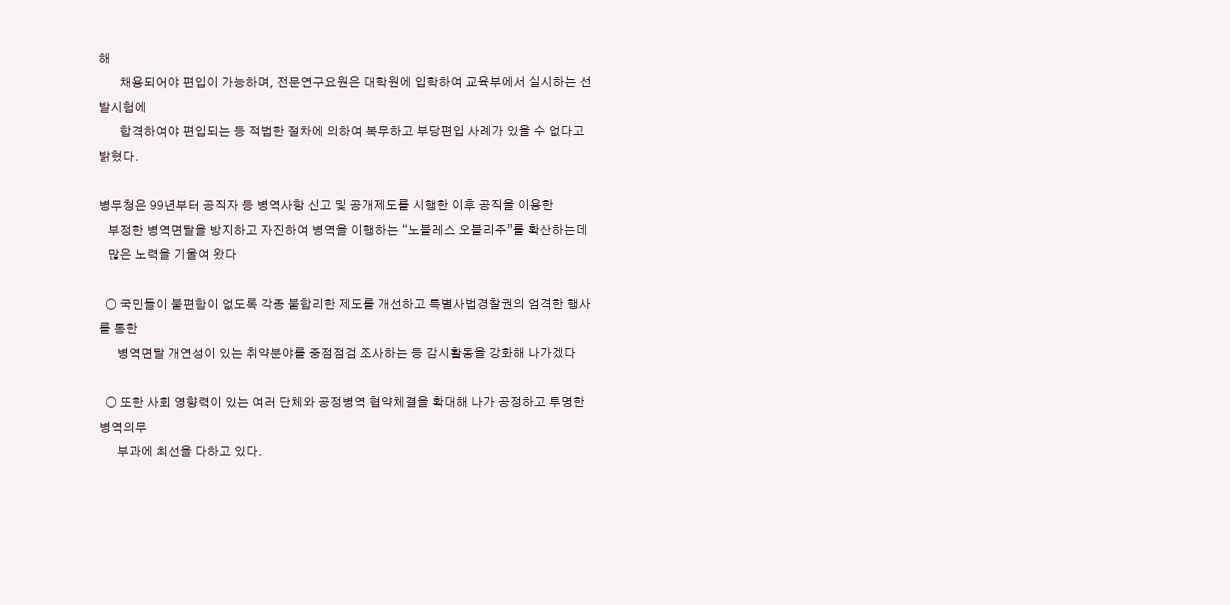해
       채용되어야 편입이 가능하며, 전문연구요원은 대학원에 입학하여 교육부에서 실시하는 선발시험에
       합격하여야 편입되는 등 적법한 절차에 의하여 복무하고 부당편입 사례가 있을 수 없다고 밝혔다.

병무청은 99년부터 공직자 등 병역사항 신고 및 공개제도를 시행한 이후 공직을 이용한
   부정한 병역면탈을 방지하고 자진하여 병역을 이행하는 “노블레스 오블리주”를 확산하는데
   많은 노력을 기울여 왔다

  ○ 국민들이 불편함이 없도록 각종 불합리한 제도를 개선하고 특별사법경찰권의 엄격한 행사를 통한
      병역면탈 개연성이 있는 취약분야를 중점점검 조사하는 등 감시활동을 강화해 나가겠다

  ○ 또한 사회 영향력이 있는 여러 단체와 공정병역 협약체결을 확대해 나가 공정하고 투명한 병역의무
      부과에 최선을 다하고 있다.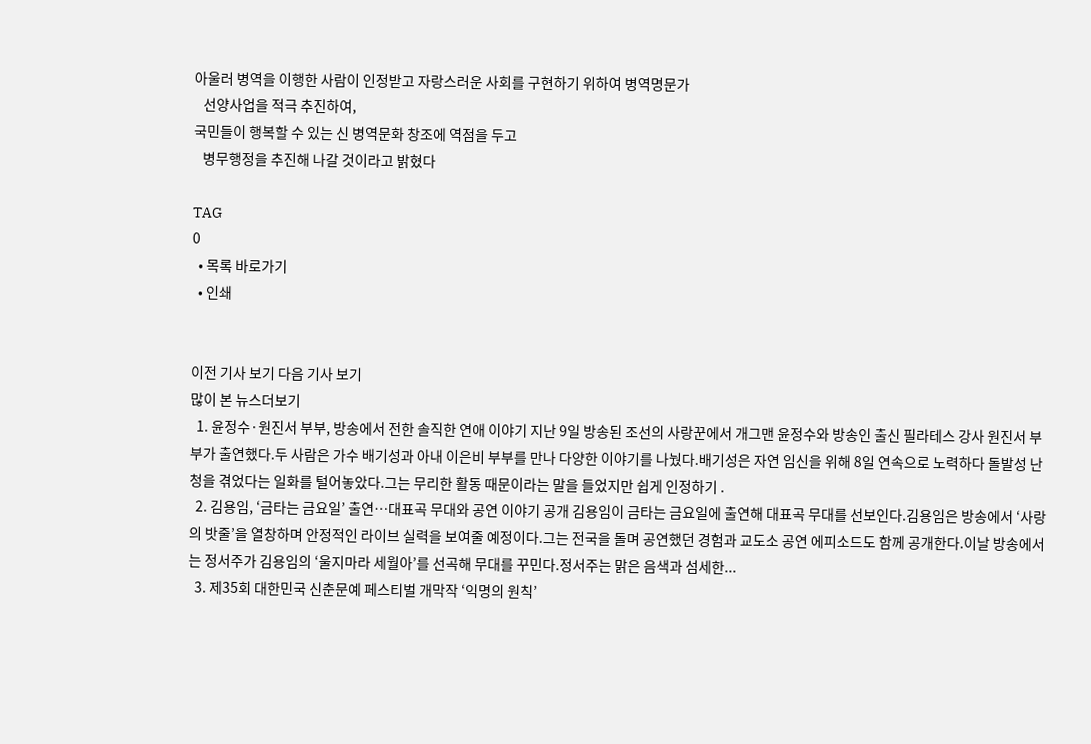아울러 병역을 이행한 사람이 인정받고 자랑스러운 사회를 구현하기 위하여 병역명문가
   선양사업을 적극 추진하여,
국민들이 행복할 수 있는 신 병역문화 창조에 역점을 두고
   병무행정을 추진해 나갈 것이라고 밝혔다

TAG
0
  • 목록 바로가기
  • 인쇄


이전 기사 보기 다음 기사 보기
많이 본 뉴스더보기
  1. 윤정수·원진서 부부, 방송에서 전한 솔직한 연애 이야기 지난 9일 방송된 조선의 사랑꾼에서 개그맨 윤정수와 방송인 출신 필라테스 강사 원진서 부부가 출연했다.두 사람은 가수 배기성과 아내 이은비 부부를 만나 다양한 이야기를 나눴다.배기성은 자연 임신을 위해 8일 연속으로 노력하다 돌발성 난청을 겪었다는 일화를 털어놓았다.그는 무리한 활동 때문이라는 말을 들었지만 쉽게 인정하기 .
  2. 김용임, ‘금타는 금요일’ 출연…대표곡 무대와 공연 이야기 공개 김용임이 금타는 금요일에 출연해 대표곡 무대를 선보인다.김용임은 방송에서 ‘사랑의 밧줄’을 열창하며 안정적인 라이브 실력을 보여줄 예정이다.그는 전국을 돌며 공연했던 경험과 교도소 공연 에피소드도 함께 공개한다.이날 방송에서는 정서주가 김용임의 ‘울지마라 세월아’를 선곡해 무대를 꾸민다.정서주는 맑은 음색과 섬세한...
  3. 제35회 대한민국 신춘문예 페스티벌 개막작 ‘익명의 원칙’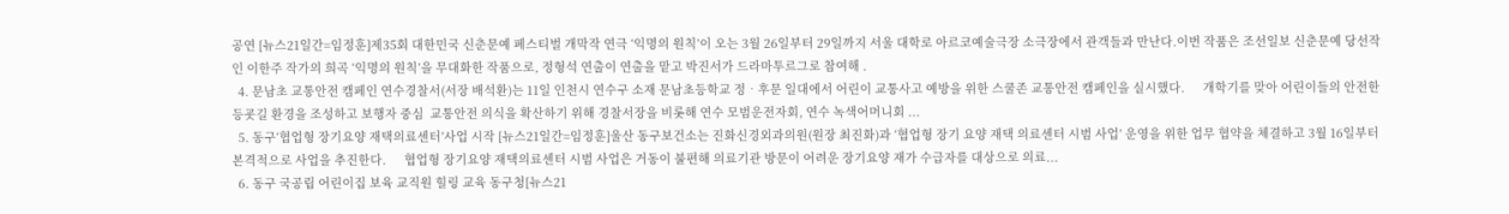공연 [뉴스21일간=임정훈]제35회 대한민국 신춘문예 페스티벌 개막작 연극 ‘익명의 원칙’이 오는 3월 26일부터 29일까지 서울 대학로 아르코예술극장 소극장에서 관객들과 만난다.이번 작품은 조선일보 신춘문예 당선작인 이한주 작가의 희곡 ‘익명의 원칙’을 무대화한 작품으로, 정형석 연출이 연출을 맡고 박진서가 드라마투르그로 참여해 .
  4. 문남초 교통안전 캠페인 연수경찰서(서장 배석환)는 11일 인천시 연수구 소재 문남초등학교 정‧후문 일대에서 어린이 교통사고 예방을 위한 스쿨존 교통안전 캠페인을 실시했다.      개학기를 맞아 어린이들의 안전한 등굣길 환경을 조성하고 보행자 중심  교통안전 의식을 확산하기 위해 경찰서장을 비롯해 연수 모범운전자회, 연수 녹색어머니회 ...
  5. 동구‘협업형 장기요양 재택의료센터’사업 시작 [뉴스21일간=임정훈]울산 동구보건소는 진화신경외과의원(원장 최진화)과 ‘협업형 장기 요양 재택 의료센터 시범 사업’ 운영을 위한 업무 협약을 체결하고 3월 16일부터 본격적으로 사업을 추진한다.      협업형 장기요양 재택의료센터 시범 사업은 거동이 불편해 의료기관 방문이 어려운 장기요양 재가 수급자를 대상으로 의료...
  6. 동구 국공립 어린이집 보육 교직원 힐링 교육 동구청[뉴스21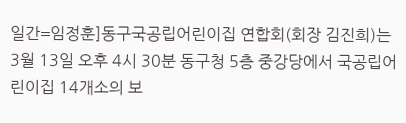일간=임정훈]동구국공립어린이집 연합회(회장 김진희)는 3월 13일 오후 4시 30분 동구청 5층 중강당에서 국공립어린이집 14개소의 보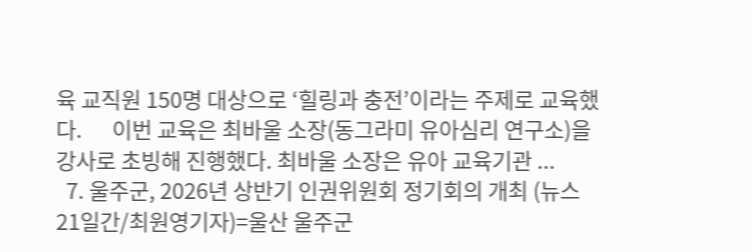육 교직원 150명 대상으로 ‘힐링과 충전’이라는 주제로 교육했다.      이번 교육은 최바울 소장(동그라미 유아심리 연구소)을 강사로 초빙해 진행했다. 최바울 소장은 유아 교육기관 ...
  7. 울주군, 2026년 상반기 인권위원회 정기회의 개최 (뉴스21일간/최원영기자)=울산 울주군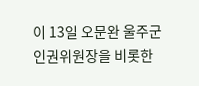이 13일 오문완 울주군 인권위원장을 비롯한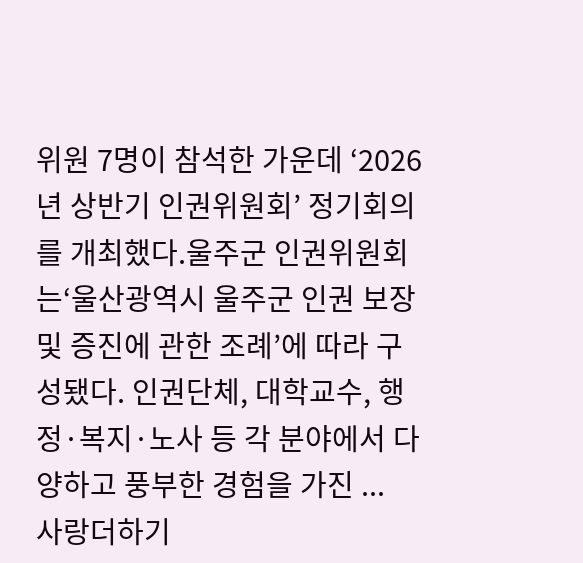위원 7명이 참석한 가운데 ‘2026년 상반기 인권위원회’ 정기회의를 개최했다.울주군 인권위원회는‘울산광역시 울주군 인권 보장 및 증진에 관한 조례’에 따라 구성됐다. 인권단체, 대학교수, 행정·복지·노사 등 각 분야에서 다양하고 풍부한 경험을 가진 ...
사랑더하기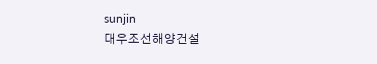sunjin
대우조선해양건설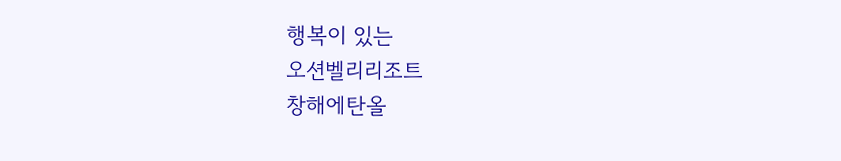행복이 있는
오션벨리리조트
창해에탄올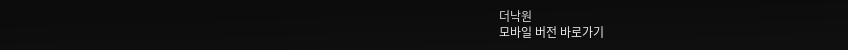더낙원
모바일 버전 바로가기